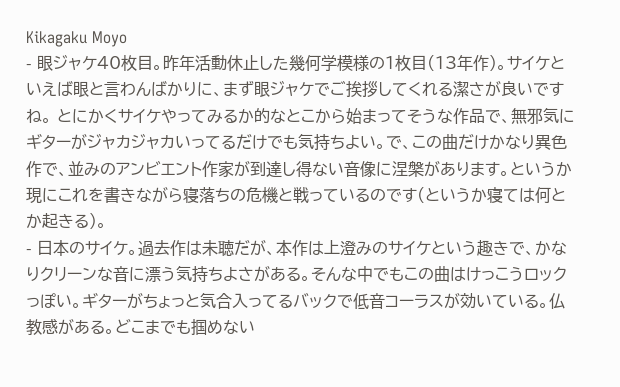Kikagaku Moyo
- 眼ジャケ40枚目。昨年活動休止した幾何学模様の1枚目(13年作)。サイケといえば眼と言わんばかりに、まず眼ジャケでご挨拶してくれる潔さが良いですね。 とにかくサイケやってみるか的なとこから始まってそうな作品で、無邪気にギターがジャカジャカいってるだけでも気持ちよい。で、この曲だけかなり異色作で、並みのアンビエント作家が到達し得ない音像に涅槃があります。というか現にこれを書きながら寝落ちの危機と戦っているのです(というか寝ては何とか起きる)。
- 日本のサイケ。過去作は未聴だが、本作は上澄みのサイケという趣きで、かなりクリーンな音に漂う気持ちよさがある。そんな中でもこの曲はけっこうロックっぽい。ギターがちょっと気合入ってるバックで低音コーラスが効いている。仏教感がある。どこまでも掴めない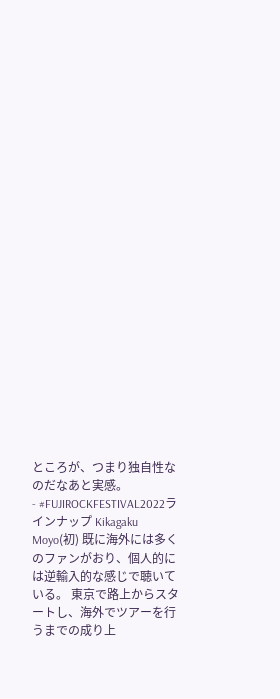ところが、つまり独自性なのだなあと実感。
- #FUJIROCKFESTIVAL2022ラインナップ Kikagaku Moyo(初) 既に海外には多くのファンがおり、個人的には逆輸入的な感じで聴いている。 東京で路上からスタートし、海外でツアーを行うまでの成り上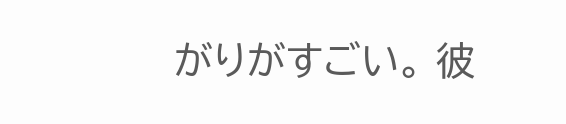がりがすごい。 彼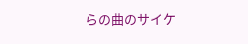らの曲のサイケ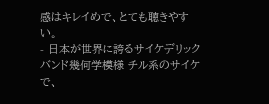感はキレイめで、とても聴きやすい。
- 日本が世界に誇るサイケデリックバンド幾何学模様 チル系のサイケで、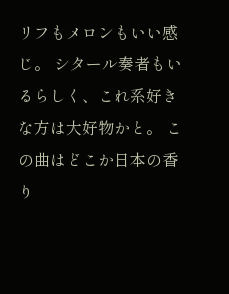リフもメロンもいい感じ。 シタール奏者もいるらしく、これ系好きな方は大好物かと。 この曲はどこか日本の香り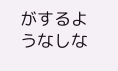がするようなしな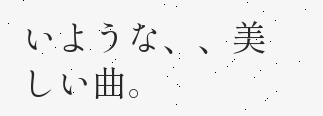いような、、美しい曲。